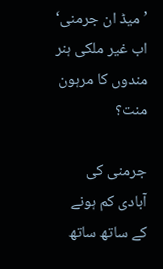’میڈ ان جرمنی‘ اب غیر ملکی ہنر مندوں کا مرہون منت؟

جرمنی کی آبادی کم ہونے کے ساتھ ساتھ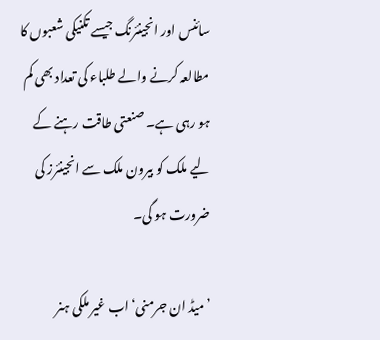سائنس اور انجینئرنگ جیسے تکنیکی شعبوں کا مطالعہ کرنے والے طلباء کی تعداد بھی کم ہو رہی ہے۔ صنعتی طاقت رہنے کے لیے ملک کو بیرون ملک سے انجینئرز کی ضرورت ہو گی۔

’میڈ ان جرمنی‘ اب غیر ملکی ہنر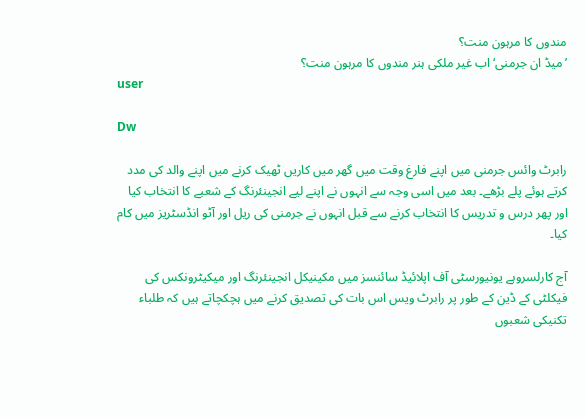مندوں کا مرہون منت؟
’میڈ ان جرمنی‘ اب غیر ملکی ہنر مندوں کا مرہون منت؟
user

Dw

رابرٹ وائس جرمنی میں اپنے فارغ وقت میں گھر میں کاریں ٹھیک کرنے میں اپنے والد کی مدد کرتے ہوئے پلے بڑھے۔ بعد میں اسی وجہ سے انہوں نے اپنے لیے انجینئرنگ کے شعبے کا انتخاب کیا اور پھر درس و تدریس کا انتخاب کرنے سے قبل انہوں نے جرمنی کی ریل اور آٹو انڈسٹریز میں کام کیا۔

آج کارلسروہے یونیورسٹی آف اپلائیڈ سائنسز میں مکینیکل انجینئرنگ اور میکیٹرونکس کی فیکلٹی کے ڈین کے طور پر رابرٹ ویس اس بات کی تصدیق کرنے میں ہچکچاتے ہیں کہ طلباء تکنیکی شعبوں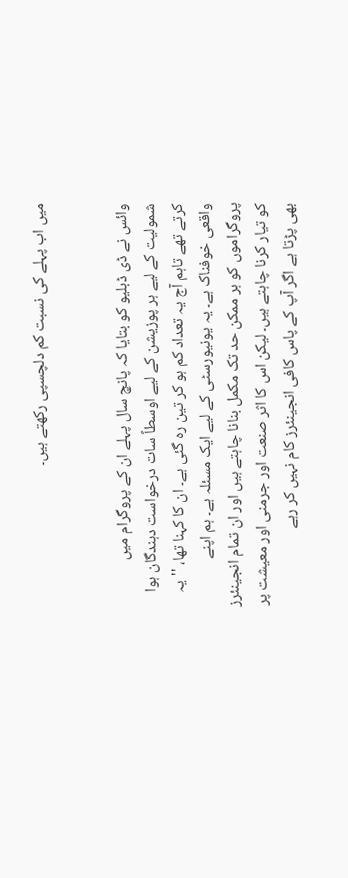میں اب پہلے کی نسبت کم دلچسپی رکھتے ہیں۔


وائس نے ڈی ڈبلیو کو بتایا کہ پانچ سال پہلے ان کے پروگرام میں شمولیت کے لیے ہر پوزیشن کے لیے اوسطاً سات درخواست دہندگان ہوا کرتے تھے تاہم آج یہ تعداد کم ہو کر تین رہ گئی ہے۔ ان کا کہنا تھا، ''یہ واقعی خوفناک ہے۔ یہ یونیورسٹی کے لیے ایک مسئلہ ہے۔ ہم اپنے پروگراموں کو ہر ممکن حد تک مکمل بنانا چاہتے ہیں اور ان تمام انجینئرز کو تیار کرنا چاہتے ہیں۔ لیکن اس کا اثر صنعت اور جرمنی اور معیشت پر بھی پڑتا ہے اگر آپ کے پاس کافی انجینئرز کام نہیں کر رہے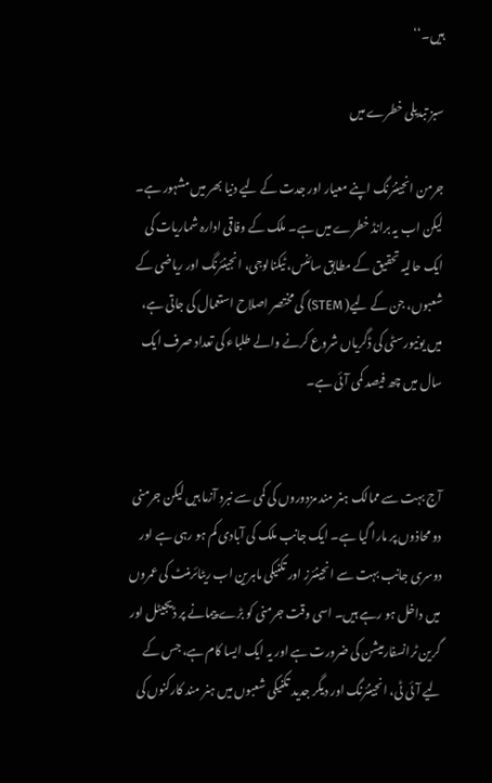ہیں۔‘‘

سبز تبدیلی خطرے میں

جرمن انجینئرنگ اپنے معیار اور جدت کے لیے دنیا بھر میں مشہور ہے۔ لیکن اب یہ برانڈ خطرے میں ہے۔ ملک کے وفاقی ادارہ شماریات کی ایک حالیہ تحقیق کے مطابق سائنس، ٹیکنالوجی، انجینئرنگ اور ریاضی کے شعبوں، جن کے لیے( STEM) کی مختصر اصلاح استعمال کی جاتی ہے، میں یونیورسٹی کی ڈگریاں شروع کرنے والے طلباء کی تعداد صرف ایک سال میں چھ فیصد کمی آئی ہے۔


آج بہت سے ممالک ہنر مند مزدوروں کی کمی سے نبرد آزما ہیں لیکن جرمنی دو محاذوں پر مارا گیا ہے۔ ایک جانب ملک کی آبادی کم ہو رہی ہے اور دوسری جانب بہت سے انجینئرز اور تکنیکی ماہرین اب ریٹائرمنٹ کی عمروں میں داخل ہو رہے ہیں۔ اسی وقت جرمنی کو بڑے پیمانے پر ڈیجیٹل اور گرین ٹرانسفارمیشن کی ضرورت ہے اور یہ ایک ایسا کام ہے، جس کے لیے آئی ٹی، انجینئرنگ اور دیگر جدید تکنیکی شعبوں میں ہنر مند کارکنوں کی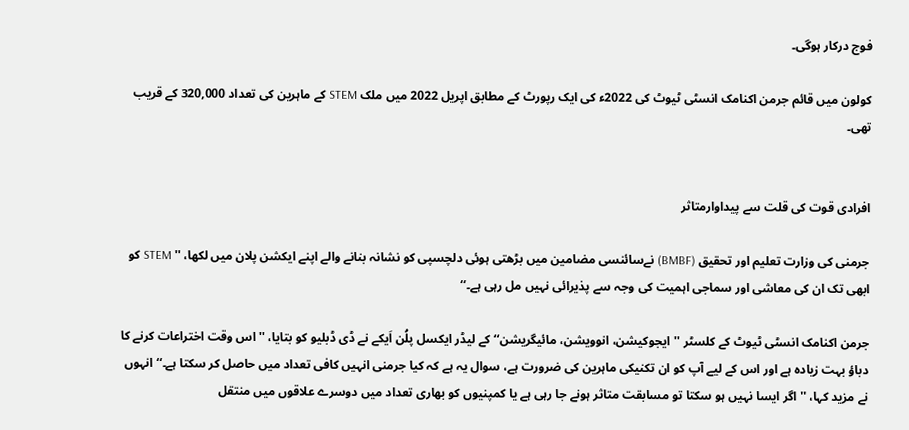فوج درکار ہوگی۔

کولون میں قائم جرمن اکنامک انسٹی ٹیوٹ کی 2022ء کی ایک رپورٹ کے مطابق اپریل 2022 میں ملک STEM کے ماہرین کی تعداد 320,000 کے قریب تھی۔


افرادی قوت کی قلت سے پیداوارمتاثر

جرمنی کی وزارت تعلیم اور تحقیق (BMBF) نےسائنسی مضامین میں بڑھتی ہوئی دلچسپی کو نشانہ بنانے والے اپنے ایکشن پلان میں لکھا، '' STEM کو ابھی تک ان کی معاشی اور سماجی اہمیت کی وجہ سے پذیرائی نہیں مل رہی ہے۔‘‘

جرمن اکنامک انسٹی ٹیوٹ کے کلسٹر ''ایجوکیشن، انوویشن، مائیگریشن‘‘ کے لیڈر ایکسل پلُن اَیکے نے ڈی ڈبلیو کو بتایا، ''اس وقت اختراعات کرنے کا دباؤ بہت زیادہ ہے اور اس کے لیے آپ کو ان تکنیکی ماہرین کی ضرورت ہے، سوال یہ ہے کہ کیا جرمنی انہیں کافی تعداد میں حاصل کر سکتا ہے۔‘‘ انہوں نے مزید کہا، ''اگر ایسا نہیں ہو سکتا تو مسابقت متاثر ہونے جا رہی ہے یا کمپنیوں کو بھاری تعداد میں دوسرے علاقوں میں منتقل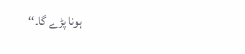ہونا پڑے گا۔‘‘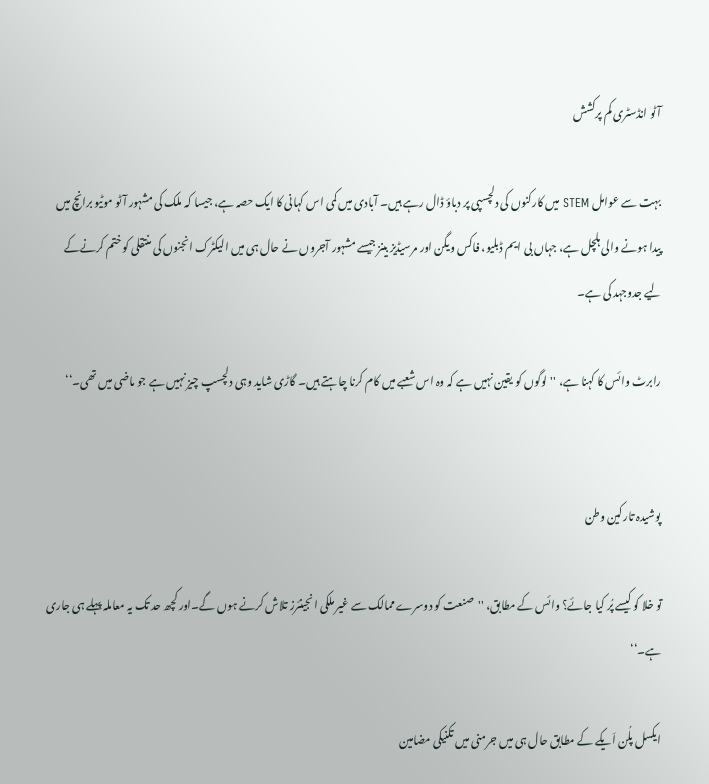آٹو انڈسٹری کم پرکشش

بہت سے عوامل STEM میں کارکنوں کی دلچسپی پر دباؤ ڈال رہے ہیں۔ آبادی میں کمی اس کہانی کا ایک حصہ ہے، جیسا کہ ملک کی مشہور آٹو موٹیو برانچ میں پیدا ہونے والی ہلچل ہے، جہاں بی ایم ڈبلیو، فاکس ویگن اور مرسیڈیز بینز جیسے مشہور آجروں نے حال ہی میں الیکٹرک انجنوں کی منتقلی کو ختم کرنےکے لیے جدوجہد کی ہے۔

رابرٹ وائس کا کہنا ہے، ''لوگوں کو یقین نہیں ہے کہ وہ اس شعبے میں کام کرنا چاہتے ہیں۔ گاڑی شاید وہی دلچسپ چیز نہیں ہے جو ماضی میں تھی۔‘‘


پوشیدہ تارکین وطن

تو خلا کو کیسے پُر کیا جائے؟ وائس کے مطابق، ''صنعت کو دوسرے ممالک سے غیر ملکی انجینئرز تلاش کرنے ہوں گے۔اور کچھ حد تک یہ معاملہ پہلے ہی جاری ہے۔‘‘

ایکسل پلُن اَیکے کے مطابق حال ہی میں جرمنی میں تکنیکی مضامین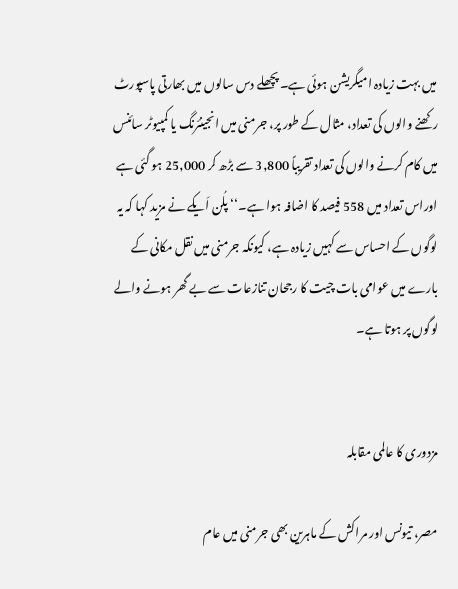میں بہت زیادہ امیگریشن ہوئی ہے۔ پچھلے دس سالوں میں بھارتی پاسپورٹ رکھنے والوں کی تعداد، مثال کے طور پر، جرمنی میں انجینئرنگ یا کمپیوٹر سائنس میں کام کرنے والوں کی تعداد تقریباً 3,800 سے بڑھ کر 25,000 ہو گئی ہے اوراس تعداد میں 558 فیصد کا اضافہ ہوا ہے۔‘‘ پلُن اَیکے نے مزید کہا کہ یہ لوگوں کے احساس سے کہیں زیادہ ہے، کیونکہ جرمنی میں نقل مکانی کے بارے میں عوامی بات چیت کا رجحان تنازعات سے بے گھر ہونے والے لوگوں پر ہوتا ہے۔


مزدوری کا عالمی مقابلہ

مصر، تیونس اور مراکش کے ماہرین بھی جرمنی میں عام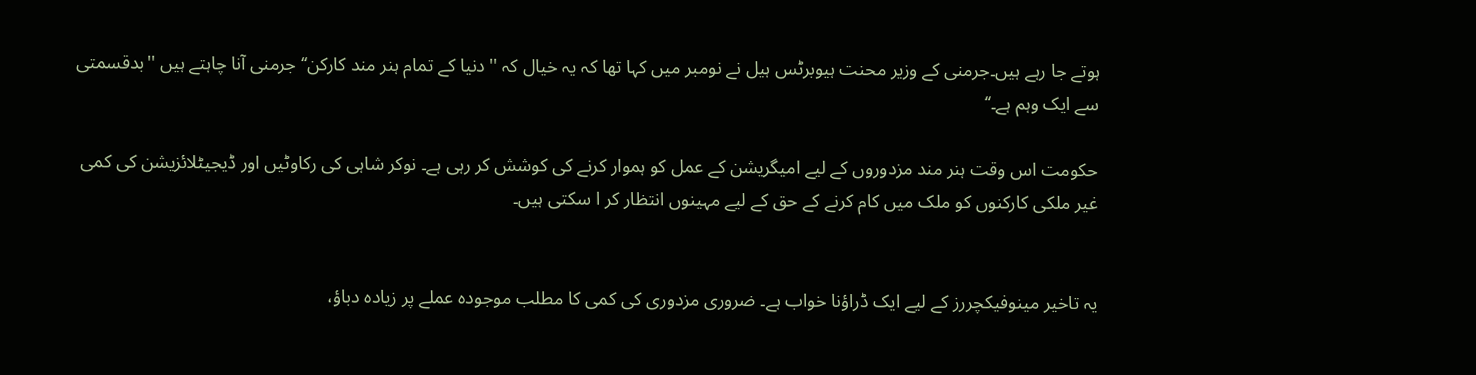ہوتے جا رہے ہیں۔جرمنی کے وزیر محنت ہیوبرٹس ہیل نے نومبر میں کہا تھا کہ یہ خیال کہ ''دنیا کے تمام ہنر مند کارکن‘‘ جرمنی آنا چاہتے ہیں ''بدقسمتی سے ایک وہم ہے۔‘‘

حکومت اس وقت ہنر مند مزدوروں کے لیے امیگریشن کے عمل کو ہموار کرنے کی کوشش کر رہی ہے۔ نوکر شاہی کی رکاوٹیں اور ڈیجیٹلائزیشن کی کمی غیر ملکی کارکنوں کو ملک میں کام کرنے کے حق کے لیے مہینوں انتظار کر ا سکتی ہیں۔


یہ تاخیر مینوفیکچررز کے لیے ایک ڈراؤنا خواب ہے۔ ضروری مزدوری کی کمی کا مطلب موجودہ عملے پر زیادہ دباؤ،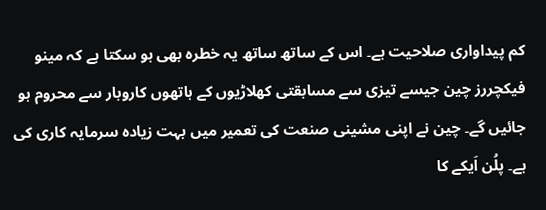کم پیداواری صلاحیت ہے۔ اس کے ساتھ ساتھ یہ خطرہ بھی ہو سکتا ہے کہ مینو فیکچررز چین جیسے تیزی سے مسابقتی کھلاڑیوں کے ہاتھوں کاروبار سے محروم ہو جائیں گے۔ چین نے اپنی مشینی صنعت کی تعمیر میں بہت زیادہ سرمایہ کاری کی ہے۔ پلُن اَیکے کا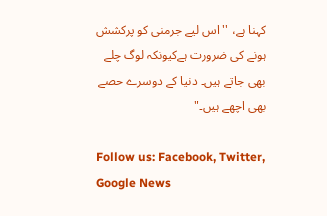کہنا ہے، ''اس لیے جرمنی کو پرکشش ہونے کی ضرورت ہےکیونکہ لوگ چلے بھی جاتے ہیں۔ دنیا کے دوسرے حصے بھی اچھے ہیں۔"

Follow us: Facebook, Twitter, Google News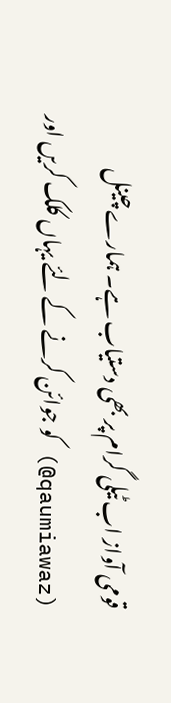قومی آواز اب ٹیلی گرام پر بھی دستیاب ہے۔ ہمارے چینل (qaumiawaz@) کو جوائن کرنے کے لئے یہاں کلک کریں اور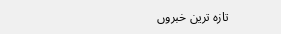تازہ ترین خبروں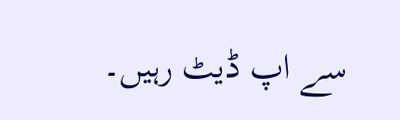سے اپ ڈیٹ رہیں۔